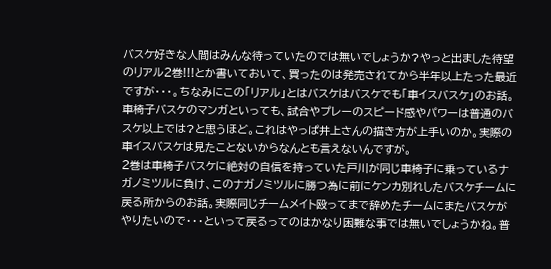バスケ好きな人間はみんな待っていたのでは無いでしょうか?やっと出ました待望のリアル2巻!!!とか書いておいて、買ったのは発売されてから半年以上たった最近ですが・・・。ちなみにこの「リアル」とはバスケはバスケでも「車イスバスケ」のお話。
車椅子バスケのマンガといっても、試合やプレーのスピード感やパワーは普通のバスケ以上では?と思うほど。これはやっぱ井上さんの描き方が上手いのか。実際の車イスバスケは見たことないからなんとも言えないんですが。
2巻は車椅子バスケに絶対の自信を持っていた戸川が同じ車椅子に乗っているナガノミツルに負け、このナガノミツルに勝つ為に前にケンカ別れしたバスケチームに戻る所からのお話。実際同じチームメイト殴ってまで辞めたチームにまたバスケがやりたいので・・・といって戻るってのはかなり困難な事では無いでしょうかね。普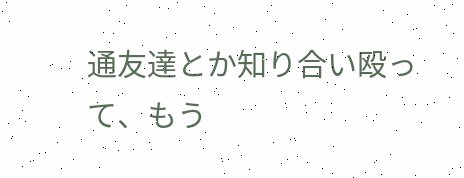通友達とか知り合い殴って、もう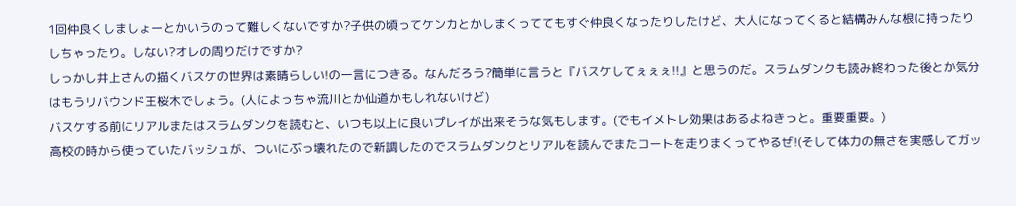1回仲良くしましょーとかいうのって難しくないですか?子供の頃ってケンカとかしまくっててもすぐ仲良くなったりしたけど、大人になってくると結構みんな根に持ったりしちゃったり。しない?オレの周りだけですか?
しっかし井上さんの描くバスケの世界は素晴らしい!の一言につきる。なんだろう?簡単に言うと『バスケしてぇぇぇ!!』と思うのだ。スラムダンクも読み終わった後とか気分はもうリバウンド王桜木でしょう。(人によっちゃ流川とか仙道かもしれないけど)
バスケする前にリアルまたはスラムダンクを読むと、いつも以上に良いプレイが出来そうな気もします。(でもイメトレ効果はあるよねきっと。重要重要。)
高校の時から使っていたバッシュが、ついにぶっ壊れたので新調したのでスラムダンクとリアルを読んでまたコートを走りまくってやるぜ!(そして体力の無さを実感してガッ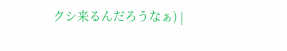クシ来るんだろうなぁ) |